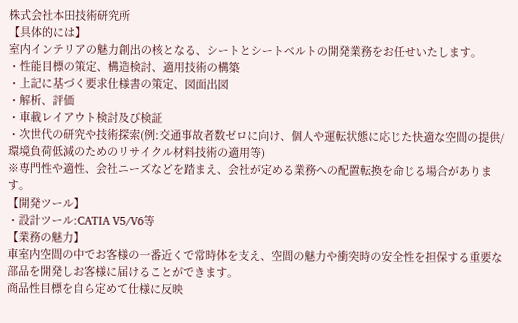株式会社本田技術研究所
【具体的には】
室内インテリアの魅力創出の核となる、シートとシートベルトの開発業務をお任せいたします。
・性能目標の策定、構造検討、適用技術の構築
・上記に基づく要求仕様書の策定、図面出図
・解析、評価
・車載レイアウト検討及び検証
・次世代の研究や技術探索(例:交通事故者数ゼロに向け、個人や運転状態に応じた快適な空間の提供/環境負荷低減のためのリサイクル材料技術の適用等)
※専門性や適性、会社ニーズなどを踏まえ、会社が定める業務への配置転換を命じる場合があります。
【開発ツール】
・設計ツール:CATIA V5/V6等
【業務の魅力】
車室内空間の中でお客様の一番近くで常時体を支え、空間の魅力や衝突時の安全性を担保する重要な部品を開発しお客様に届けることができます。
商品性目標を自ら定めて仕様に反映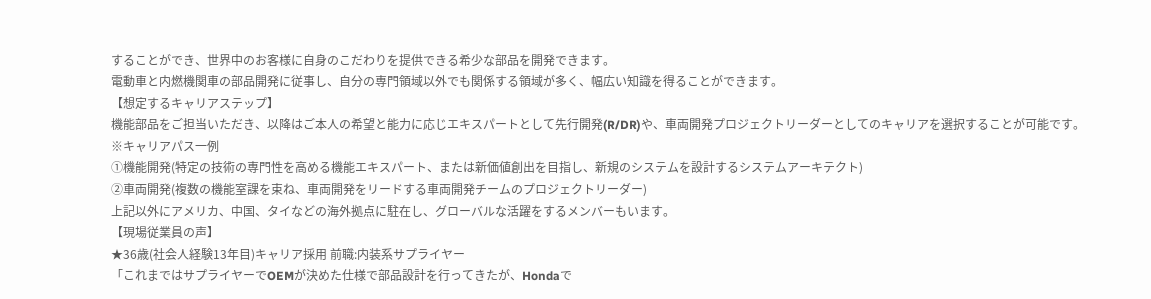することができ、世界中のお客様に自身のこだわりを提供できる希少な部品を開発できます。
電動車と内燃機関車の部品開発に従事し、自分の専門領域以外でも関係する領域が多く、幅広い知識を得ることができます。
【想定するキャリアステップ】
機能部品をご担当いただき、以降はご本人の希望と能力に応じエキスパートとして先行開発(R/DR)や、車両開発プロジェクトリーダーとしてのキャリアを選択することが可能です。
※キャリアパス一例
①機能開発(特定の技術の専門性を高める機能エキスパート、または新価値創出を目指し、新規のシステムを設計するシステムアーキテクト)
②車両開発(複数の機能室課を束ね、車両開発をリードする車両開発チームのプロジェクトリーダー)
上記以外にアメリカ、中国、タイなどの海外拠点に駐在し、グローバルな活躍をするメンバーもいます。
【現場従業員の声】
★36歳(社会人経験13年目)キャリア採用 前職:内装系サプライヤー
「これまではサプライヤーでOEMが決めた仕様で部品設計を行ってきたが、Hondaで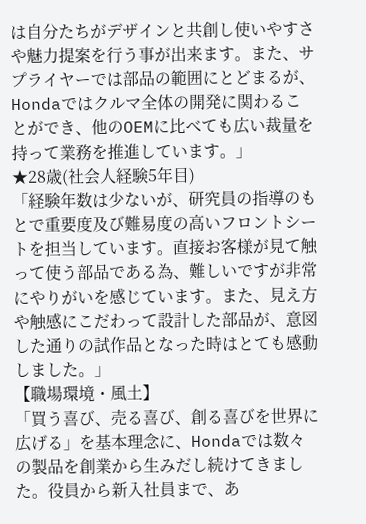は自分たちがデザインと共創し使いやすさや魅力提案を行う事が出来ます。また、サプライヤーでは部品の範囲にとどまるが、Hondaではクルマ全体の開発に関わることができ、他のOEMに比べても広い裁量を持って業務を推進しています。」
★28歳(社会人経験5年目)
「経験年数は少ないが、研究員の指導のもとで重要度及び難易度の高いフロントシートを担当しています。直接お客様が見て触って使う部品である為、難しいですが非常にやりがいを感じています。また、見え方や触感にこだわって設計した部品が、意図した通りの試作品となった時はとても感動しました。」
【職場環境・風土】
「買う喜び、売る喜び、創る喜びを世界に広げる」を基本理念に、Hondaでは数々の製品を創業から生みだし続けてきました。役員から新入社員まで、あ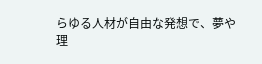らゆる人材が自由な発想で、夢や理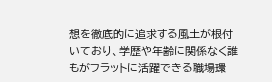想を徹底的に追求する風土が根付いており、学歴や年齢に関係なく誰もがフラットに活躍できる職場環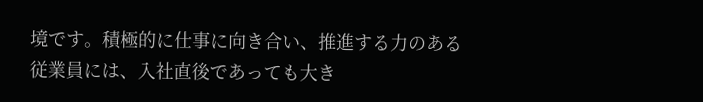境です。積極的に仕事に向き合い、推進する力のある従業員には、入社直後であっても大き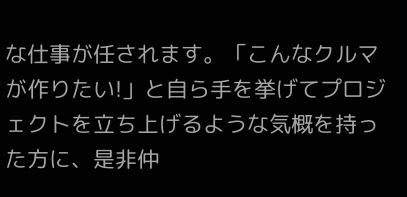な仕事が任されます。「こんなクルマが作りたい!」と自ら手を挙げてプロジェクトを立ち上げるような気概を持った方に、是非仲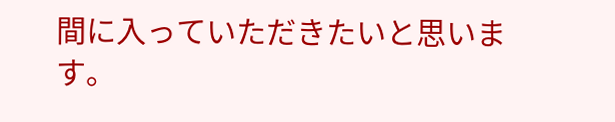間に入っていただきたいと思います。